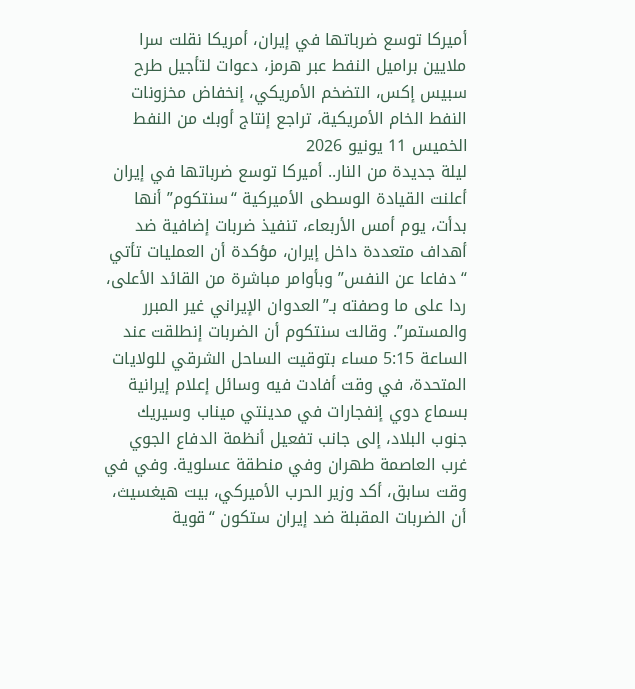أميركا توسع ضرباتها في إيران، أمريكا نقلت سرا ملايين براميل النفط عبر هرمز، دعوات لتأجيل طرح سبيس إكس، التضخم الأمريكي، إنخفاض مخزونات النفط الخام الأمريكية، تراجع إنتاج أوبك من النفط
الخميس 11 يونيو 2026
ليلة جديدة من النار.. أميركا توسع ضرباتها في إيران
أعلنت القيادة الوسطى الأميركية “سنتكوم” أنها بدأت، يوم أمس الأربعاء، تنفيذ ضربات إضافية ضد أهداف متعددة داخل إيران، مؤكدة أن العمليات تأتي “دفاعا عن النفس” وبأوامر مباشرة من القائد الأعلى، ردا على ما وصفته بـ”العدوان الإيراني غير المبرر والمستمر”. وقالت سنتكوم أن الضربات إنطلقت عند الساعة 5:15 مساء بتوقيت الساحل الشرقي للولايات المتحدة، في وقت أفادت فيه وسائل إعلام إيرانية بسماع دوي إنفجارات في مدينتي ميناب وسيريك جنوب البلاد، إلى جانب تفعيل أنظمة الدفاع الجوي غرب العاصمة طهران وفي منطقة عسلوية. وفي في وقت سابق، أكد وزير الحرب الأميركي، بيت هيغسيث، أن الضربات المقبلة ضد إيران ستكون “قوية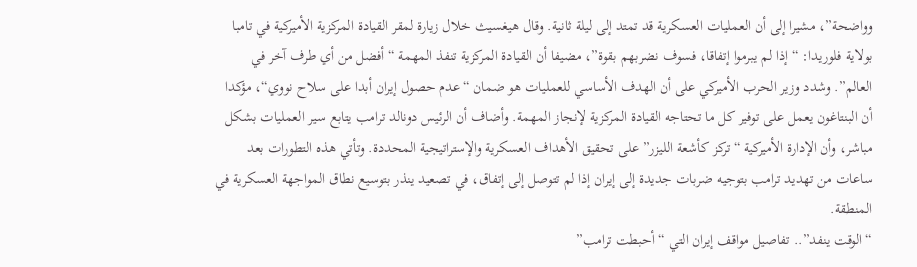وواضحة”، مشيرا إلى أن العمليات العسكرية قد تمتد إلى ليلة ثانية. وقال هيغسيث خلال زيارة لمقر القيادة المركزية الأميركية في تامبا بولاية فلوريدا: “إذا لم يبرموا إتفاقا، فسوف نضربهم بقوة”، مضيفا أن القيادة المركزية تنفذ المهمة “أفضل من أي طرف آخر في العالم”. وشدد وزير الحرب الأميركي على أن الهدف الأساسي للعمليات هو ضمان “عدم حصول إيران أبدا على سلاح نووي“، مؤكدا أن البنتاغون يعمل على توفير كل ما تحتاجه القيادة المركزية لإنجاز المهمة. وأضاف أن الرئيس دونالد ترامب يتابع سير العمليات بشكل مباشر، وأن الإدارة الأميركية “تركز كأشعة الليزر” على تحقيق الأهداف العسكرية والإستراتيجية المحددة. وتأتي هذه التطورات بعد ساعات من تهديد ترامب بتوجيه ضربات جديدة إلى إيران إذا لم تتوصل إلى إتفاق، في تصعيد ينذر بتوسيع نطاق المواجهة العسكرية في المنطقة.
“الوقت ينفد”.. تفاصيل مواقف إيران التي “أحبطت ترامب”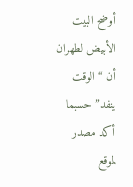أوضح البيت الأبيض لطهران أن “الوقت ينفد” حسبما أكد مصدر لموقع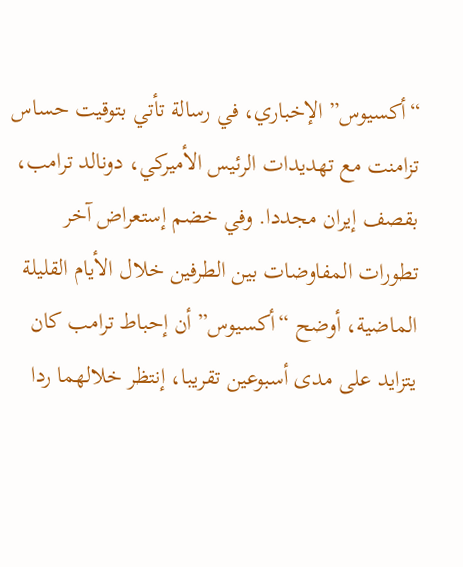“أكسيوس” الإخباري، في رسالة تأتي بتوقيت حساس تزامنت مع تهديدات الرئيس الأميركي، دونالد ترامب، بقصف إيران مجددا. وفي خضم إستعراض آخر تطورات المفاوضات بين الطرفين خلال الأيام القليلة الماضية، أوضح “أكسيوس” أن إحباط ترامب كان يتزايد على مدى أسبوعين تقريبا، إنتظر خلالهما ردا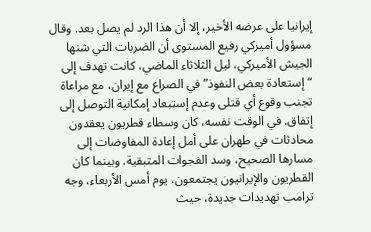إيرانيا على عرضه الأخير، إلا أن هذا الرد لم يصل بعد. وقال مسؤول أميركي رفيع المستوى أن الضربات التي شنها الجيش الأميركي، ليل الثلاثاء الماضي، كانت تهدف إلى “إستعادة بعض النفوذ” في الصراع مع إيران، مع مراعاة تجنب وقوع أي قتلى وعدم إستبعاد إمكانية التوصل إلى إتفاق. في الوقت نفسه، كان وسطاء قطريون يعقدون محادثات في طهران على أمل إعادة المفاوضات إلى مسارها الصحيح، وسد الفجوات المتبقية. وبينما كان القطريون والإيرانيون يجتمعون، يوم أمس الأربعاء، وجه ترامب تهديدات جديدة، حيث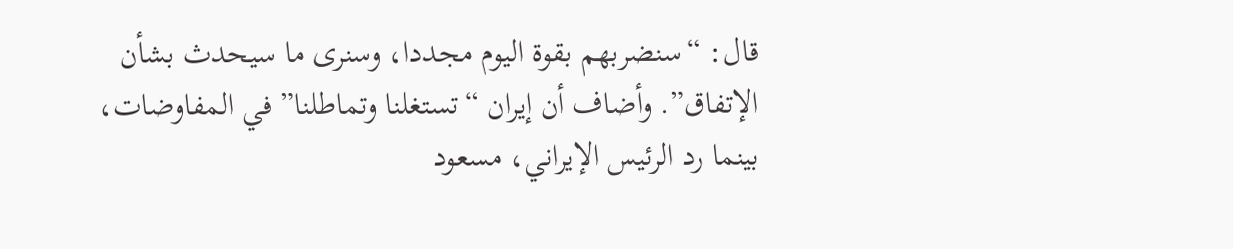قال: “سنضربهم بقوة اليوم مجددا، وسنرى ما سيحدث بشأن الإتفاق”. وأضاف أن إيران “تستغلنا وتماطلنا” في المفاوضات، بينما رد الرئيس الإيراني، مسعود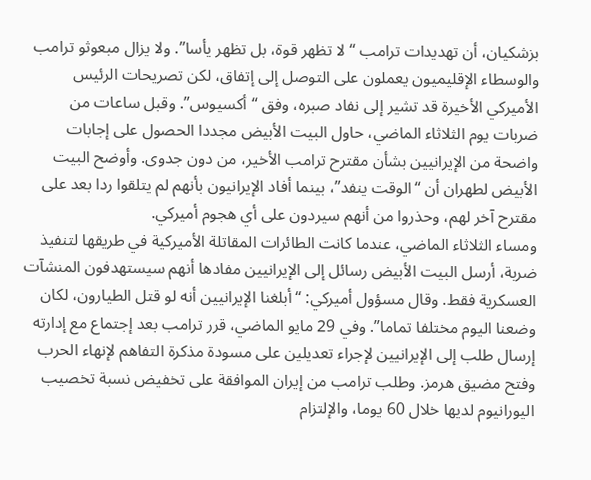بزشكيان، أن تهديدات ترامب “لا تظهر قوة، بل تظهر يأسا”. ولا يزال مبعوثو ترامب والوسطاء الإقليميون يعملون على التوصل إلى إتفاق، لكن تصريحات الرئيس الأميركي الأخيرة قد تشير إلى نفاد صبره، وفق “أكسيوس”. وقبل ساعات من ضربات يوم الثلاثاء الماضي، حاول البيت الأبيض مجددا الحصول على إجابات واضحة من الإيرانيين بشأن مقترح ترامب الأخير، من دون جدوى. وأوضح البيت الأبيض لطهران أن “الوقت ينفد”، بينما أفاد الإيرانيون بأنهم لم يتلقوا ردا بعد على مقترح آخر لهم، وحذروا من أنهم سيردون على أي هجوم أميركي.
ومساء الثلاثاء الماضي، عندما كانت الطائرات المقاتلة الأميركية في طريقها لتنفيذ ضربة، أرسل البيت الأبيض رسائل إلى الإيرانيين مفادها أنهم سيستهدفون المنشآت العسكرية فقط. وقال مسؤول أميركي: “أبلغنا الإيرانيين أنه لو قتل الطيارون، لكان وضعنا اليوم مختلفا تماما”. وفي 29 مايو الماضي، قرر ترامب بعد إجتماع مع إدارته إرسال طلب إلى الإيرانيين لإجراء تعديلين على مسودة مذكرة التفاهم لإنهاء الحرب وفتح مضيق هرمز. وطلب ترامب من إيران الموافقة على تخفيض نسبة تخصيب اليورانيوم لديها خلال 60 يوما، والإلتزام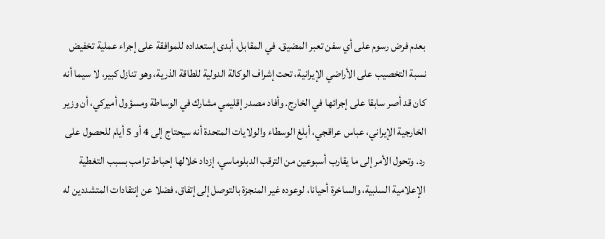بعدم فرض رسوم على أي سفن تعبر المضيق. في المقابل، أبدى إستعداده للموافقة على إجراء عملية تخفيض نسبة التخصيب على الأراضي الإيرانية، تحت إشراف الوكالة الدولية للطاقة الذرية، وهو تنازل كبير، لا سيما أنه كان قد أصر سابقا على إجرائها في الخارج. وأفاد مصدر إقليمي مشارك في الوساطة ومسؤول أميركي، أن وزير الخارجية الإيراني، عباس عراقجي، أبلغ الوسطاء والولايات المتحدة أنه سيحتاج إلى 4 أو 5 أيام للحصول على رد. وتحول الأمر إلى ما يقارب أسبوعين من الترقب الدبلوماسي، إزداد خلالها إحباط ترامب بسبب التغطية الإعلامية السلبية، والساخرة أحيانا، لوعوده غير المنجزة بالتوصل إلى إتفاق، فضلا عن إنتقادات المتشددين له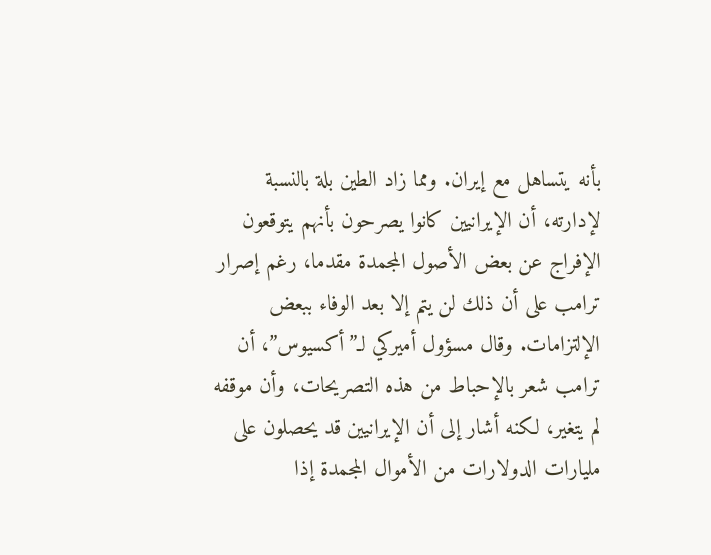بأنه يتساهل مع إيران. ومما زاد الطين بلة بالنسبة لإدارته، أن الإيرانيين كانوا يصرحون بأنهم يتوقعون الإفراج عن بعض الأصول المجمدة مقدما، رغم إصرار ترامب على أن ذلك لن يتم إلا بعد الوفاء ببعض الإلتزامات. وقال مسؤول أميركي لـ”أكسيوس”، أن ترامب شعر بالإحباط من هذه التصريحات، وأن موقفه لم يتغير، لكنه أشار إلى أن الإيرانيين قد يحصلون على مليارات الدولارات من الأموال المجمدة إذا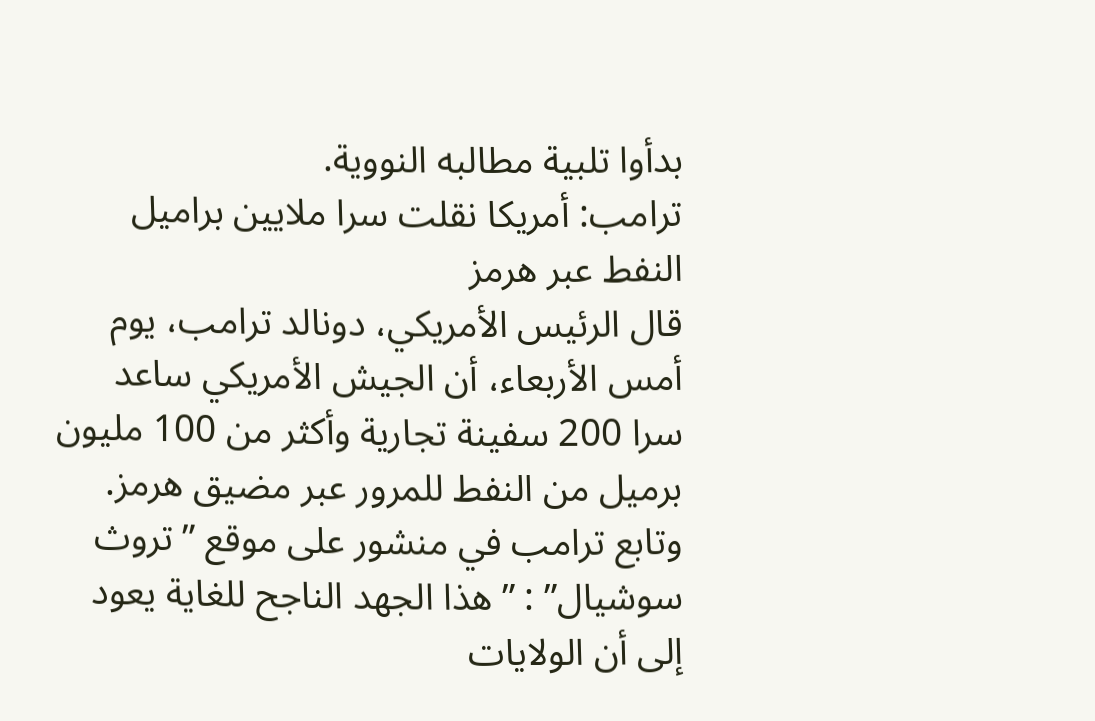بدأوا تلبية مطالبه النووية.
ترامب: أمريكا نقلت سرا ملايين براميل النفط عبر هرمز
قال الرئيس الأمريكي، دونالد ترامب، يوم أمس الأربعاء، أن الجيش الأمريكي ساعد سرا 200 سفينة تجارية وأكثر من 100 مليون برميل من النفط للمرور عبر مضيق هرمز. وتابع ترامب في منشور على موقع ”تروث سوشيال” : ”هذا الجهد الناجح للغاية يعود إلى أن الولايات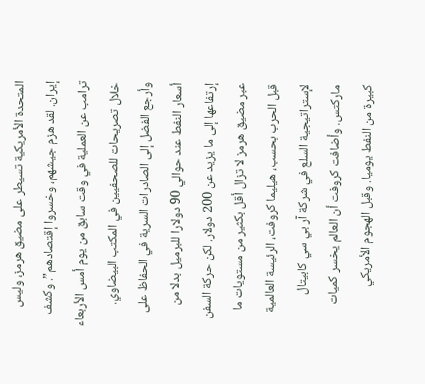المتحدة الأمريكية تسيطر على مضيق هرمز، وليس إيران. لقد هزم جيشهم، وخسروا إقتصادهم”. وكشف ترامب عن العملية في وقت سابق من يوم أمس الأربعاء خلال تصريحات للصحفيين في المكتب البيضاوي. وأرجع الفضل إلى الصادرات السرية في الحفاظ على أسعار النفط عند حوالي 90 دولارا للبرميل بدلا من إرتفاعها إلى ما يزيد عن 200 دولار. لكن حركة السفن عبر مضيق هرمز لا تزال أقل بكثير من مستويات ما قبل الحرب بحسب، هيليما كروفت، الرئيسة العالمية لإستراتيجية السلع في شركة آر بي سي كابيتال ماركتس. وأضافت كروفت أن العالم يخسر كميات كبيرة من النفط يوميا. وقبل الهجوم الأمريكي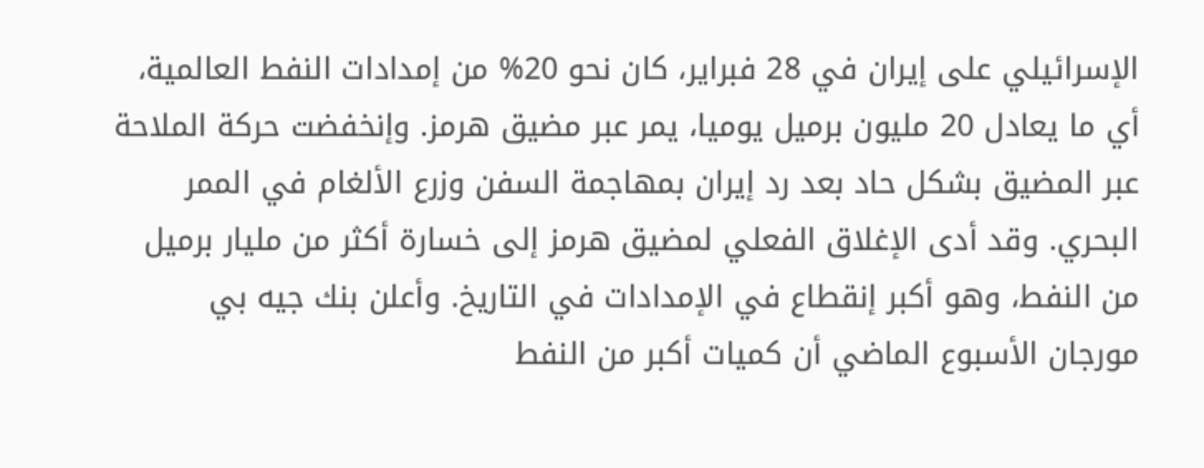الإسرائيلي على إيران في 28 فبراير، كان نحو 20% من إمدادات النفط العالمية، أي ما يعادل 20 مليون برميل يوميا، يمر عبر مضيق هرمز. وإنخفضت حركة الملاحة عبر المضيق بشكل حاد بعد رد إيران بمهاجمة السفن وزرع الألغام في الممر البحري. وقد أدى الإغلاق الفعلي لمضيق هرمز إلى خسارة أكثر من مليار برميل من النفط، وهو أكبر إنقطاع في الإمدادات في التاريخ. وأعلن بنك جيه بي مورجان الأسبوع الماضي أن كميات أكبر من النفط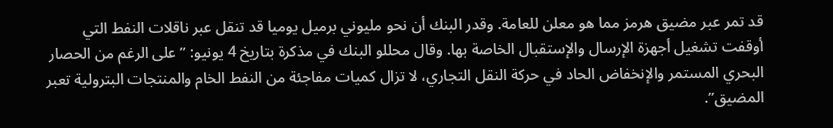قد تمر عبر مضيق هرمز مما هو معلن للعامة. وقدر البنك أن نحو مليوني برميل يوميا قد تنقل عبر ناقلات النفط التي أوقفت تشغيل أجهزة الإرسال والإستقبال الخاصة بها. وقال محللو البنك في مذكرة بتاريخ 4 يونيو: ”على الرغم من الحصار البحري المستمر والإنخفاض الحاد في حركة النقل التجاري، لا تزال كميات مفاجئة من النفط الخام والمنتجات البترولية تعبر المضيق”.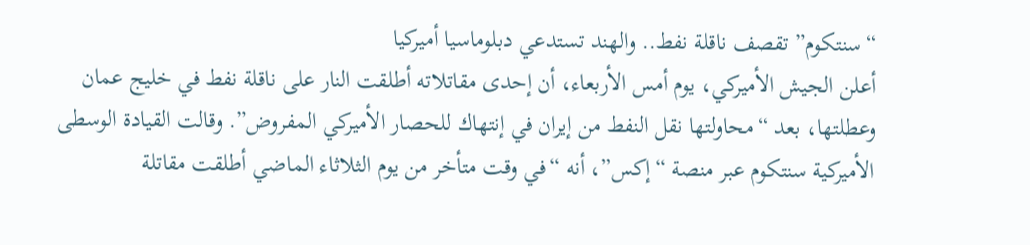“سنتكوم” تقصف ناقلة نفط.. والهند تستدعي دبلوماسيا أميركيا
أعلن الجيش الأميركي، يوم أمس الأربعاء، أن إحدى مقاتلاته أطلقت النار على ناقلة نفط في خليج عمان وعطلتها، بعد “محاولتها نقل النفط من إيران في إنتهاك للحصار الأميركي المفروض”. وقالت القيادة الوسطى الأميركية سنتكوم عبر منصة “إكس”، أنه “في وقت متأخر من يوم الثلاثاء الماضي أطلقت مقاتلة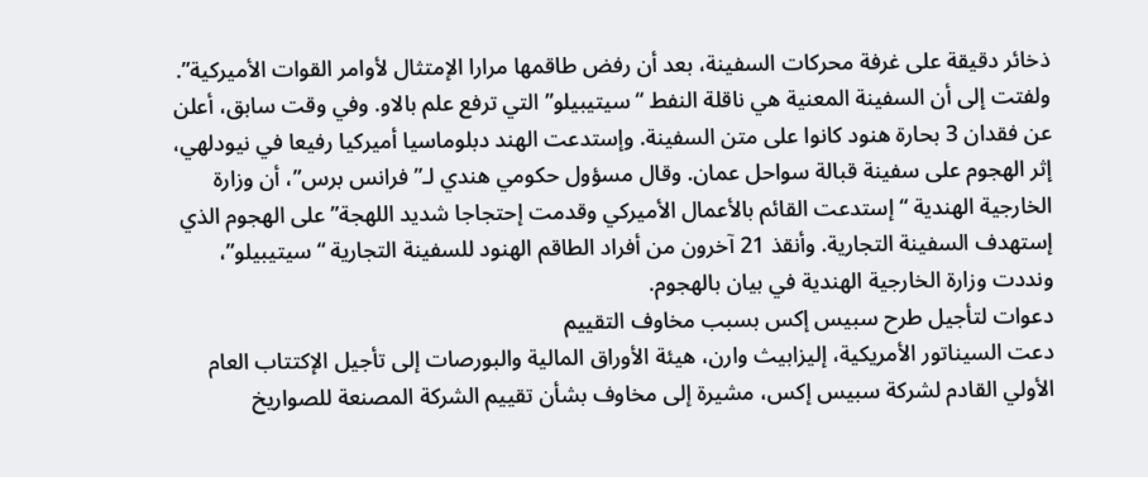ذخائر دقيقة على غرفة محركات السفينة، بعد أن رفض طاقمها مرارا الإمتثال لأوامر القوات الأميركية”. ولفتت إلى أن السفينة المعنية هي ناقلة النفط “سيتيبيلو” التي ترفع علم بالاو. وفي وقت سابق، أعلن عن فقدان 3 بحارة هنود كانوا على متن السفينة. وإستدعت الهند دبلوماسيا أميركيا رفيعا في نيودلهي، إثر الهجوم على سفينة قبالة سواحل عمان. وقال مسؤول حكومي هندي لـ”فرانس برس”، أن وزارة الخارجية الهندية “إستدعت القائم بالأعمال الأميركي وقدمت إحتجاجا شديد اللهجة” على الهجوم الذي إستهدف السفينة التجارية. وأنقذ 21 آخرون من أفراد الطاقم الهنود للسفينة التجارية “سيتيبيلو”، ونددت وزارة الخارجية الهندية في بيان بالهجوم.
دعوات لتأجيل طرح سبيس إكس بسبب مخاوف التقييم
دعت السيناتور الأمريكية، إليزابيث وارن، هيئة الأوراق المالية والبورصات إلى تأجيل الإكتتاب العام الأولي القادم لشركة سبيس إكس، مشيرة إلى مخاوف بشأن تقييم الشركة المصنعة للصواريخ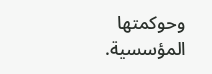وحوكمتها المؤسسية.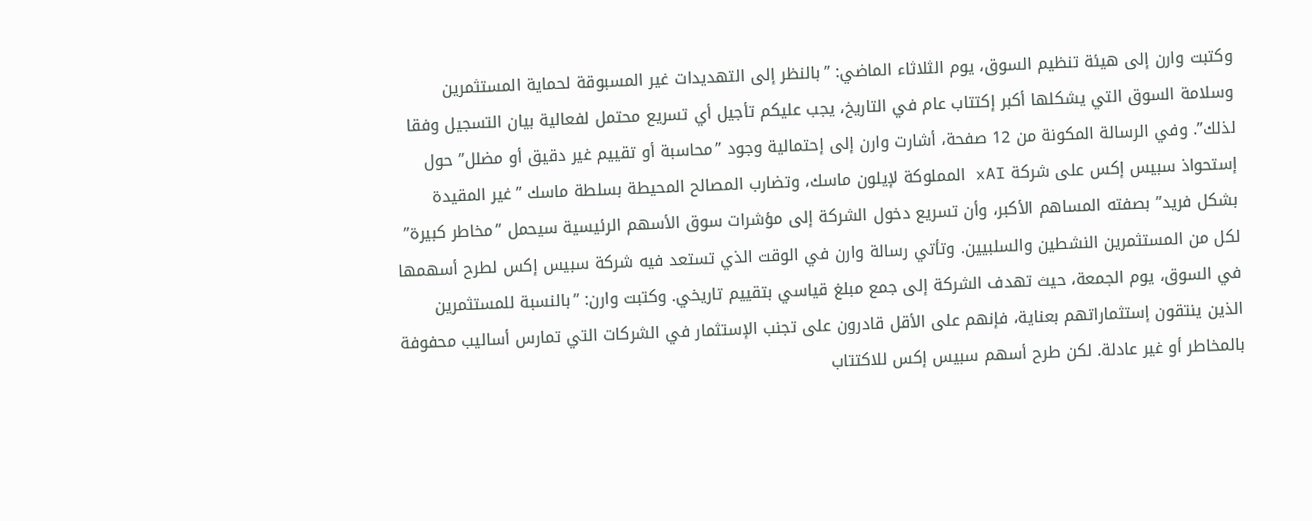وكتبت وارن إلى هيئة تنظيم السوق، يوم الثلاثاء الماضي: ”بالنظر إلى التهديدات غير المسبوقة لحماية المستثمرين وسلامة السوق التي يشكلها أكبر إكتتاب عام في التاريخ، يجب عليكم تأجيل أي تسريع محتمل لفعالية بيان التسجيل وفقا لذلك”. وفي الرسالة المكونة من 12 صفحة، أشارت وارن إلى إحتمالية وجود ”محاسبة أو تقييم غير دقيق أو مضلل” حول إستحواذ سبيس إكس على شركة xAI المملوكة لإيلون ماسك، وتضارب المصالح المحيطة بسلطة ماسك ”غير المقيدة بشكل فريد” بصفته المساهم الأكبر، وأن تسريع دخول الشركة إلى مؤشرات سوق الأسهم الرئيسية سيحمل ”مخاطر كبيرة” لكل من المستثمرين النشطين والسلبيين. وتأتي رسالة وارن في الوقت الذي تستعد فيه شركة سبيس إكس لطرح أسهمها في السوق، يوم الجمعة، حيث تهدف الشركة إلى جمع مبلغ قياسي بتقييم تاريخي. وكتبت وارن: ”بالنسبة للمستثمرين الذين ينتقون إستثماراتهم بعناية، فإنهم على الأقل قادرون على تجنب الإستثمار في الشركات التي تمارس أساليب محفوفة بالمخاطر أو غير عادلة. لكن طرح أسهم سبيس إكس للاكتتاب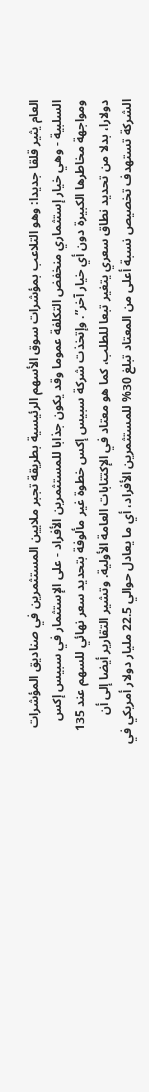العام يثير قلقا جديدا: وهو التلاعب بمؤشرات سوق الأسهم الرئيسية بطريقة تجبر ملايين المستثمرين في صناديق المؤشرات السلبية - وهي خيار إستثماري منخفض التكلفة عموما وقد يكون جذابا للمستثمرين الأفراد - على الإستثمار في سبيس إكس ومواجهة مخاطرها الكبيرة دون أي خيار آخر”. وإتخذت شركة سبيس إكس خطوة غير مألوفة بتحديد سعر نهائي للسهم عند 135 دولارا، بدلا من تحديد نطاق سعري يتغير تبعا للطلب، كما هو معتاد في الإكتتابات العامة الأولية. وتشير التقارير أيضا إلى أن الشركة تستهدف تخصيص نسبة أعلى من المعتاد تبلغ 30% للمستثمرين الأفراد، أي ما يعادل حوالي 22.5 مليار دولار أمريكي في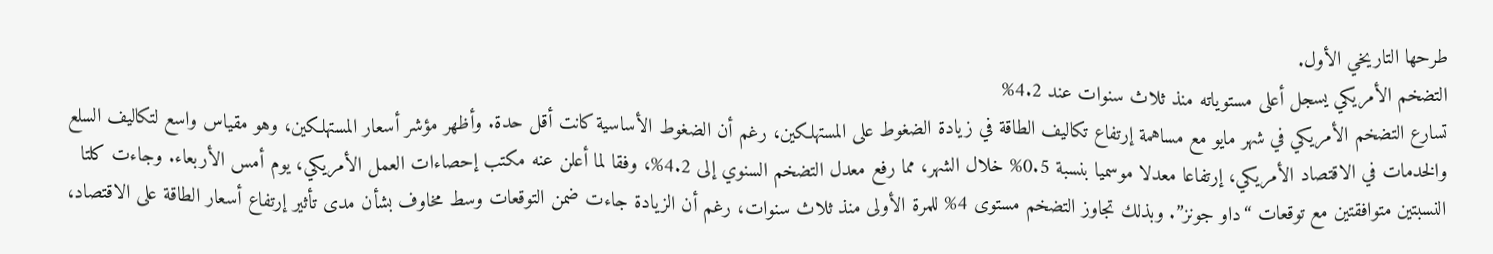طرحها التاريخي الأول.
التضخم الأمريكي يسجل أعلى مستوياته منذ ثلاث سنوات عند 4.2%
تسارع التضخم الأمريكي في شهر مايو مع مساهمة إرتفاع تكاليف الطاقة في زيادة الضغوط على المستهلكين، رغم أن الضغوط الأساسية كانت أقل حدة. وأظهر مؤشر أسعار المستهلكين، وهو مقياس واسع لتكاليف السلع والخدمات في الاقتصاد الأمريكي، إرتفاعا معدلا موسميا بنسبة 0.5% خلال الشهر، مما رفع معدل التضخم السنوي إلى 4.2%، وفقا لما أعلن عنه مكتب إحصاءات العمل الأمريكي، يوم أمس الأربعاء. وجاءت كلتا النسبتين متوافقتين مع توقعات “داو جونز”. وبذلك تجاوز التضخم مستوى 4% للمرة الأولى منذ ثلاث سنوات، رغم أن الزيادة جاءت ضمن التوقعات وسط مخاوف بشأن مدى تأثير إرتفاع أسعار الطاقة على الاقتصاد،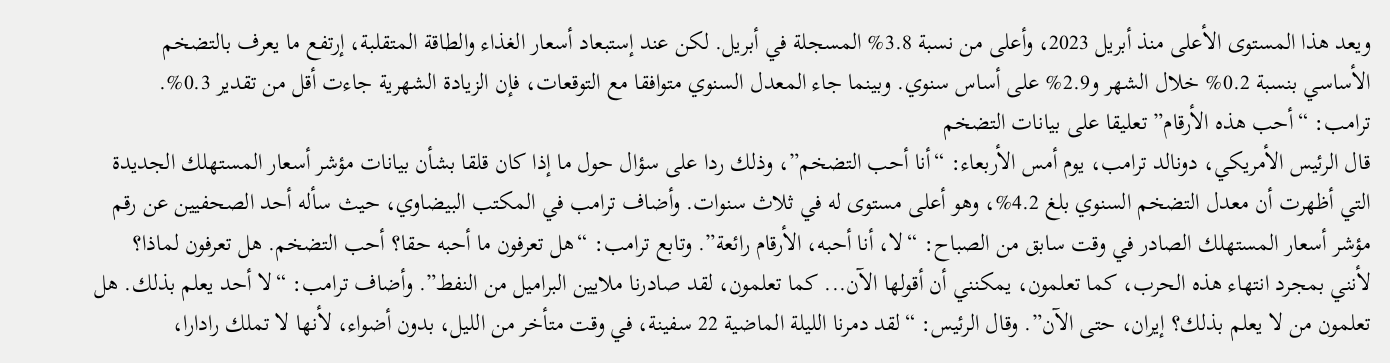ويعد هذا المستوى الأعلى منذ أبريل 2023، وأعلى من نسبة 3.8% المسجلة في أبريل. لكن عند إستبعاد أسعار الغذاء والطاقة المتقلبة، إرتفع ما يعرف بالتضخم الأساسي بنسبة 0.2% خلال الشهر و2.9% على أساس سنوي. وبينما جاء المعدل السنوي متوافقا مع التوقعات، فإن الزيادة الشهرية جاءت أقل من تقدير 0.3%.
ترامب: “أحب هذه الأرقام” تعليقا على بيانات التضخم
قال الرئيس الأمريكي، دونالد ترامب، يوم أمس الأربعاء: “أنا أحب التضخم”، وذلك ردا على سؤال حول ما إذا كان قلقا بشأن بيانات مؤشر أسعار المستهلك الجديدة التي أظهرت أن معدل التضخم السنوي بلغ 4.2%، وهو أعلى مستوى له في ثلاث سنوات. وأضاف ترامب في المكتب البيضاوي، حيث سأله أحد الصحفيين عن رقم مؤشر أسعار المستهلك الصادر في وقت سابق من الصباح: “لا، أنا أحبه، الأرقام رائعة”. وتابع ترامب: “هل تعرفون ما أحبه حقا؟ أحب التضخم. هل تعرفون لماذا؟ لأنني بمجرد انتهاء هذه الحرب، كما تعلمون، يمكنني أن أقولها الآن... كما تعلمون، لقد صادرنا ملايين البراميل من النفط”. وأضاف ترامب: “لا أحد يعلم بذلك. هل تعلمون من لا يعلم بذلك؟ إيران، حتى الآن”. وقال الرئيس: “لقد دمرنا الليلة الماضية 22 سفينة، في وقت متأخر من الليل، بدون أضواء، لأنها لا تملك رادارا،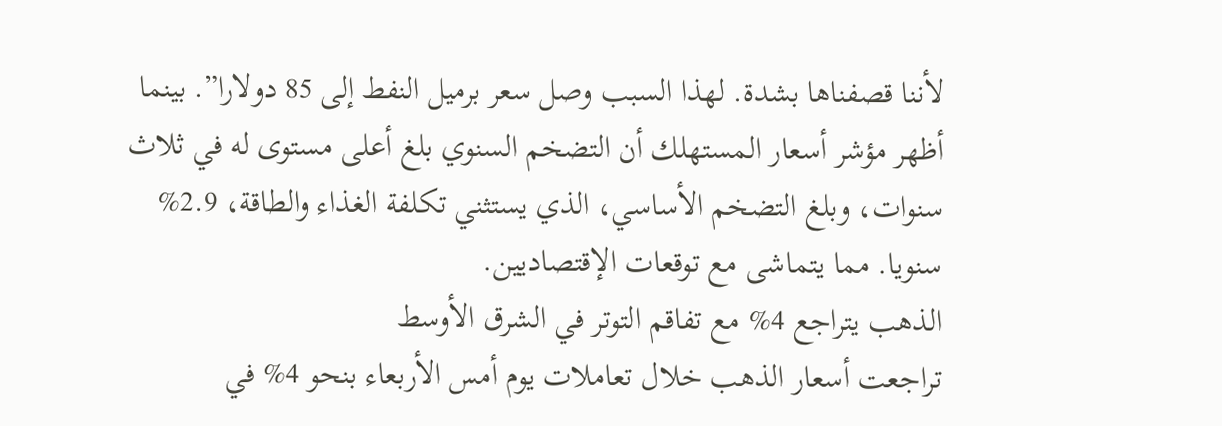لأننا قصفناها بشدة. لهذا السبب وصل سعر برميل النفط إلى 85 دولارا”. بينما أظهر مؤشر أسعار المستهلك أن التضخم السنوي بلغ أعلى مستوى له في ثلاث سنوات، وبلغ التضخم الأساسي، الذي يستثني تكلفة الغذاء والطاقة، 2.9% سنويا. مما يتماشى مع توقعات الإقتصاديين.
الذهب يتراجع 4% مع تفاقم التوتر في الشرق الأوسط
تراجعت أسعار الذهب خلال تعاملات يوم أمس الأربعاء بنحو 4% في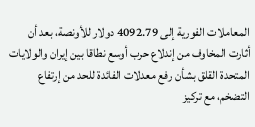المعاملات الفورية إلى 4092.79 دولار للأونصة، بعد أن أثارت المخاوف من إندلاع حرب أوسع نطاقا بين إيران والولايات المتحدة القلق بشأن رفع معدلات الفائدة للحد من إرتفاع التضخم، مع تركيز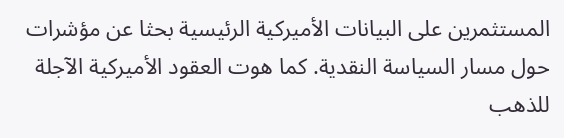المستثمرين على البيانات الأميركية الرئيسية بحثا عن مؤشرات حول مسار السياسة النقدية. كما هوت العقود الأميركية الآجلة للذهب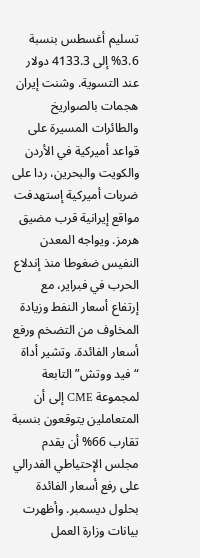تسليم أغسطس بنسبة 3.6% إلى 4133.3 دولار عند التسوية. وشنت إيران هجمات بالصواريخ والطائرات المسيرة على قواعد أميركية في الأردن والكويت والبحرين، ردا على ضربات أميركية إستهدفت مواقع إيرانية قرب مضيق هرمز. ويواجه المعدن النفيس ضغوطا منذ إندلاع الحرب في فبراير، مع إرتفاع أسعار النفط وزيادة المخاوف من التضخم ورفع أسعار الفائدة. وتشير أداة “فيد ووتش” التابعة لمجموعة CME إلى أن المتعاملين يتوقعون بنسبة تقارب 66% أن يقدم مجلس الإحتياطي الفدرالي على رفع أسعار الفائدة بحلول ديسمبر. وأظهرت بيانات وزارة العمل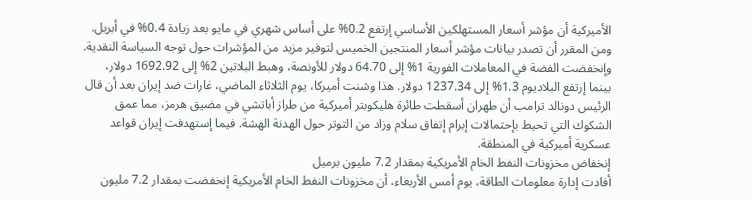الأميركية أن مؤشر أسعار المستهلكين الأساسي إرتفع 0.2% على أساس شهري في مايو بعد زيادة 0.4% في أبريل. ومن المقرر أن تصدر بيانات مؤشر أسعار المنتجين الخميس لتوفير مزيد من المؤشرات حول توجه السياسة النقدية. وإنخفضت الفضة في المعاملات الفورية 1% إلى 64.70 دولار للأونصة، وهبط البلاتين 2% إلى 1692.92 دولار، بينما إرتفع البلاديوم 1.3% إلى 1237.34 دولار. هذا وشنت أميركا، يوم الثلاثاء الماضي، غارات ضد إيران بعد أن قال الرئيس دونالد ترامب أن طهران أسقطت طائرة هليكوبتر أميركية من طراز أباتشي في مضيق هرمز، مما عمق الشكوك التي تحيط بإحتمالات إبرام إتفاق سلام وزاد من التوتر حول الهدنة الهشة. فيما إستهدفت إيران قواعد عسكرية أميركية في المنطقة.
إنخفاض مخزونات النفط الخام الأمريكية بمقدار 7.2 مليون برميل
أفادت إدارة معلومات الطاقة، يوم أمس الأربعاء، أن مخزونات النفط الخام الأمريكية إنخفضت بمقدار 7.2 مليون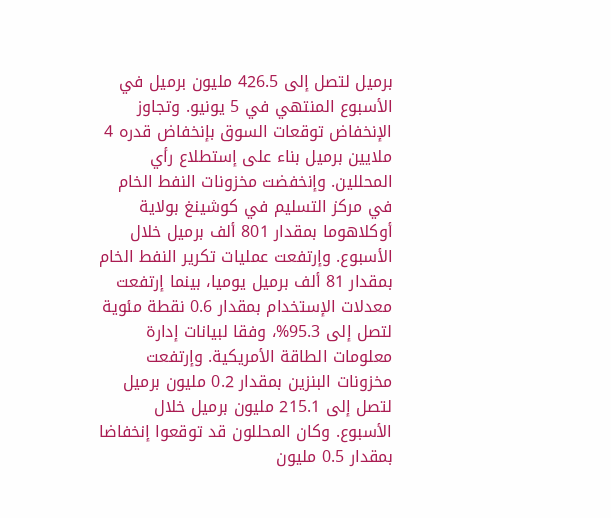برميل لتصل إلى 426.5 مليون برميل في الأسبوع المنتهي في 5 يونيو. وتجاوز الإنخفاض توقعات السوق بإنخفاض قدره 4 ملايين برميل بناء على إستطلاع رأي المحللين. وإنخفضت مخزونات النفط الخام في مركز التسليم في كوشينغ بولاية أوكلاهوما بمقدار 801 ألف برميل خلال الأسبوع. وإرتفعت عمليات تكرير النفط الخام بمقدار 81 ألف برميل يوميا، بينما إرتفعت معدلات الإستخدام بمقدار 0.6 نقطة مئوية لتصل إلى 95.3%، وفقا لبيانات إدارة معلومات الطاقة الأمريكية. وإرتفعت مخزونات البنزين بمقدار 0.2 مليون برميل لتصل إلى 215.1 مليون برميل خلال الأسبوع. وكان المحللون قد توقعوا إنخفاضا بمقدار 0.5 مليون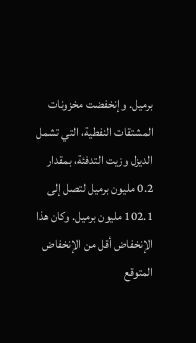برميل. وإنخفضت مخزونات المشتقات النفطية، التي تشمل الديزل وزيت التدفئة، بمقدار 0.2 مليون برميل لتصل إلى 102.1 مليون برميل. وكان هذا الإنخفاض أقل من الإنخفاض المتوقع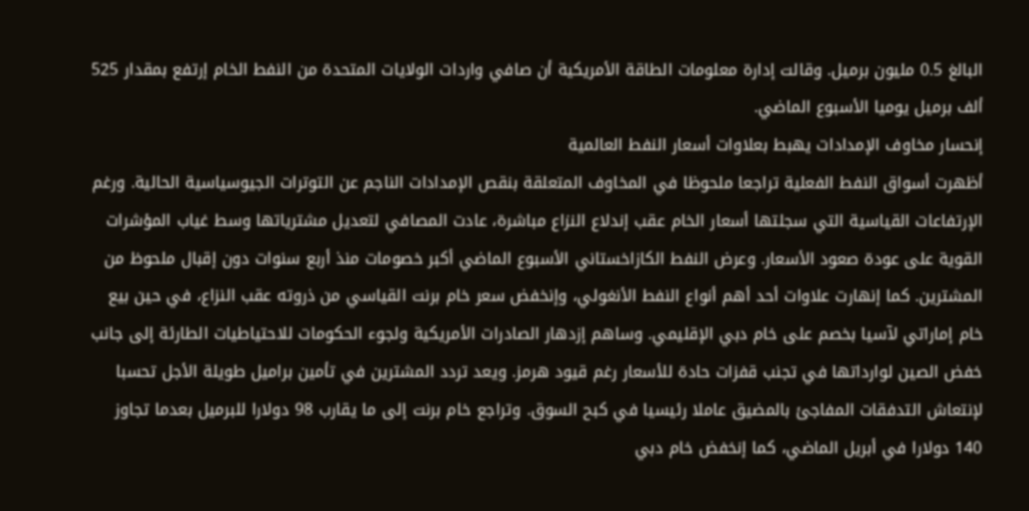البالغ 0.5 مليون برميل. وقالت إدارة معلومات الطاقة الأمريكية أن صافي واردات الولايات المتحدة من النفط الخام إرتفع بمقدار 525 ألف برميل يوميا الأسبوع الماضي.
إنحسار مخاوف الإمدادات يهبط بعلاوات أسعار النفط العالمية
أظهرت أسواق النفط الفعلية تراجعا ملحوظا في المخاوف المتعلقة بنقص الإمدادات الناجم عن التوترات الجيوسياسية الحالية. ورغم الإرتفاعات القياسية التي سجلتها أسعار الخام عقب إندلاع النزاع مباشرة، عادت المصافي لتعديل مشترياتها وسط غياب المؤشرات القوية على عودة صعود الأسعار. وعرض النفط الكازاخستاني الأسبوع الماضي أكبر خصومات منذ أربع سنوات دون إقبال ملحوظ من المشترين. كما إنهارت علاوات أحد أهم أنواع النفط الأنغولي، وإنخفض سعر خام برنت القياسي من ذروته عقب النزاع، في حين بيع خام إماراتي لآسيا بخصم على خام دبي الإقليمي. وساهم إزدهار الصادرات الأمريكية ولجوء الحكومات للاحتياطيات الطارئة إلى جانب خفض الصين لوارداتها في تجنب قفزات حادة للأسعار رغم قيود هرمز. ويعد تردد المشترين في تأمين براميل طويلة الأجل تحسبا لإنتعاش التدفقات المفاجئ بالمضيق عاملا رئيسيا في كبح السوق. وتراجع خام برنت إلى ما يقارب 98 دولارا للبرميل بعدما تجاوز 140 دولارا في أبريل الماضي، كما إنخفض خام دبي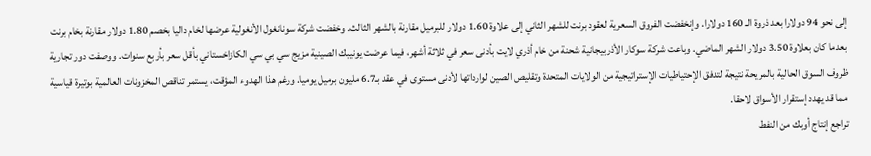إلى نحو 94 دولارا بعد ذروة الـ 160 دولارا. وإنخفضت الفروق السعرية لعقود برنت للشهر الثاني إلى علاوة 1.60 دولار للبرميل مقارنة بالشهر الثالث. وخفضت شركة سونانغول الأنغولية عرضها لخام داليا بخصم 1.80 دولار مقارنة بخام برنت بعدما كان بعلاوة 3.50 دولار الشهر الماضي. وباعت شركة سوكار الأذربيجانية شحنة من خام أذري لايت بأدنى سعر في ثلاثة أشهر، فيما عرضت يونيبك الصينية مزيج سي بي سي الكازاخستاني بأقل سعر بأربع سنوات. ووصفت دور تجارية ظروف السوق الحالية بالمريحة نتيجة لتدفق الإحتياطيات الإستراتيجية من الولايات المتحدة وتقليص الصين لوارداتها لأدنى مستوى في عقد بـ6.7 مليون برميل يوميا. ورغم هذا الهدوء المؤقت، يستمر تناقص المخزونات العالمية بوتيرة قياسية مما قد يهدد إستقرار الأسواق لاحقا.
تراجع إنتاج أوبك من النفط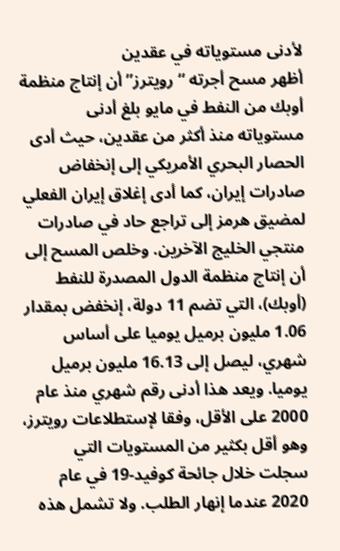لأدنى مستوياته في عقدين
أظهر مسح أجرته “رويترز” أن إنتاج منظمة أوبك من النفط في مايو بلغ أدنى مستوياته منذ أكثر من عقدين، حيث أدى الحصار البحري الأمريكي إلى إنخفاض صادرات إيران، كما أدى إغلاق إيران الفعلي لمضيق هرمز إلى تراجع حاد في صادرات منتجي الخليج الآخرين. وخلص المسح إلى أن إنتاج منظمة الدول المصدرة للنفط (أوبك)، التي تضم 11 دولة، إنخفض بمقدار 1.06 مليون برميل يوميا على أساس شهري، ليصل إلى 16.13 مليون برميل يوميا. ويعد هذا أدنى رقم شهري منذ عام 2000 على الأقل، وفقا لإستطلاعات رويترز، وهو أقل بكثير من المستويات التي سجلت خلال جائحة كوفيد-19 في عام 2020 عندما إنهار الطلب. ولا تشمل هذه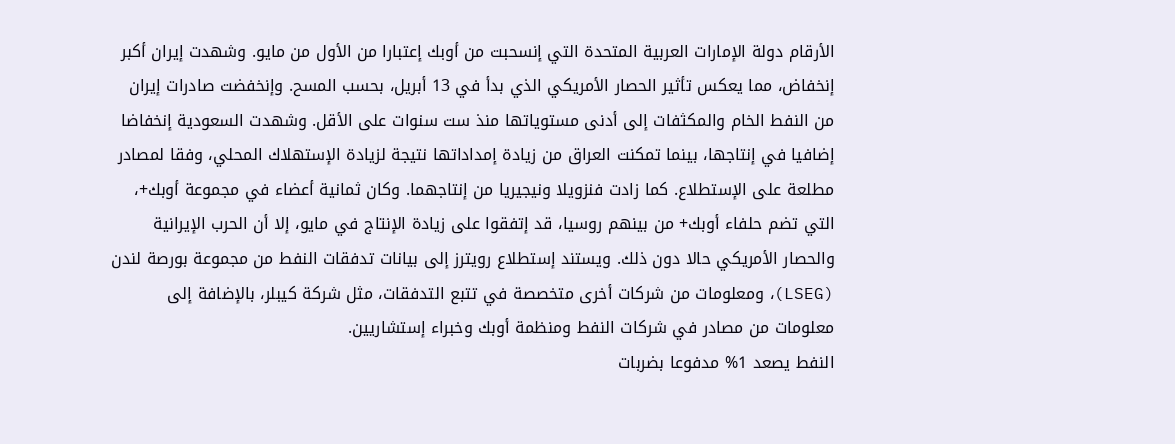الأرقام دولة الإمارات العربية المتحدة التي إنسحبت من أوبك إعتبارا من الأول من مايو. وشهدت إيران أكبر إنخفاض، مما يعكس تأثير الحصار الأمريكي الذي بدأ في 13 أبريل، بحسب المسح. وإنخفضت صادرات إيران من النفط الخام والمكثفات إلى أدنى مستوياتها منذ ست سنوات على الأقل. وشهدت السعودية إنخفاضا إضافيا في إنتاجها، بينما تمكنت العراق من زيادة إمداداتها نتيجة لزيادة الإستهلاك المحلي، وفقا لمصادر مطلعة على الإستطلاع. كما زادت فنزويلا ونيجيريا من إنتاجهما. وكان ثمانية أعضاء في مجموعة أوبك+، التي تضم حلفاء أوبك+ من بينهم روسيا، قد إتفقوا على زيادة الإنتاج في مايو، إلا أن الحرب الإيرانية والحصار الأمريكي حالا دون ذلك. ويستند إستطلاع رويترز إلى بيانات تدفقات النفط من مجموعة بورصة لندن (LSEG)، ومعلومات من شركات أخرى متخصصة في تتبع التدفقات، مثل شركة كيبلر، بالإضافة إلى معلومات من مصادر في شركات النفط ومنظمة أوبك وخبراء إستشاريين.
النفط يصعد 1% مدفوعا بضربات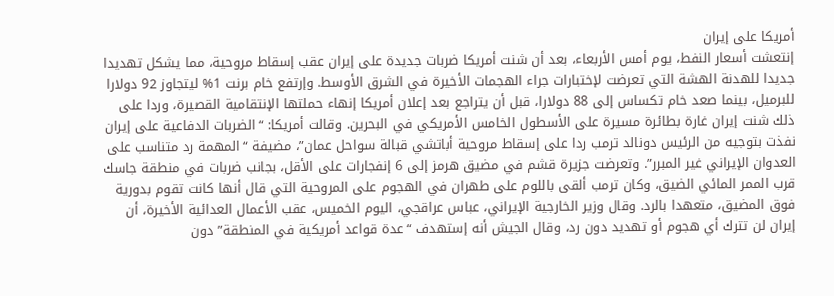أمريكا على إيران
إنتعشت أسعار النفط، يوم أمس الأربعاء، بعد أن شنت أمريكا ضربات جديدة على إيران عقب إسقاط مروحية، مما يشكل تهديدا جديدا للهدنة الهشة التي تعرضت لإختبارات جراء الهجمات الأخيرة في الشرق الأوسط. وإرتفع خام برنت 1% ليتجاوز 92 دولارا للبرميل، بينما صعد خام تكساس إلى 88 دولارا، قبل أن يتراجع بعد إعلان أمريكا إنهاء حملتها الإنتقامية القصيرة، وردا على ذلك شنت إيران غارة بطائرة مسيرة على الأسطول الخامس الأمريكي في البحرين. وقالت أمريكا: “الضربات الدفاعية على إيران نفذت بتوجيه من الرئيس دونالد ترمب ردا على إسقاط مروحية أباتشي قبالة سواحل عمان”، مضيفة “المهمة رد متناسب على العدوان الإيراني غير المبرر”. وتعرضت جزيرة قشم في مضيق هرمز إلى 6 إنفجارات على الأقل، بجانب ضربات في منطقة جاسك قرب الممر المائي الضيق، وكان ترمب ألقى باللوم على طهران في الهجوم على المروحية التي قال أنها كانت تقوم بدورية فوق المضيق، متعهدا بالرد. وقال وزير الخارجية الإيراني، عباس عراقجي، اليوم الخميس، عقب الأعمال العدائية الأخيرة، أن إيران لن تترك أي هجوم أو تهديد دون رد، وقال الجيش أنه إستهدف “عدة قواعد أمريكية في المنطقة” دون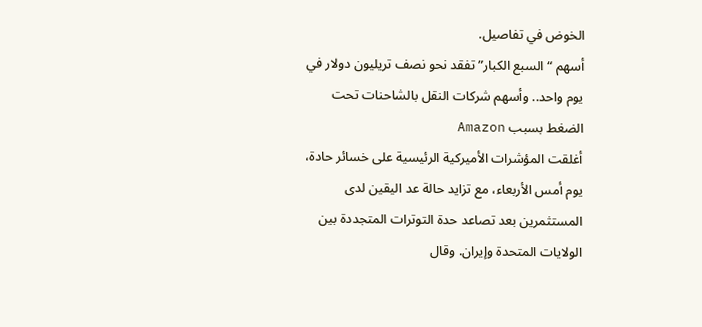الخوض في تفاصيل.
أسهم “السبع الكبار” تفقد نحو نصف تريليون دولار في يوم واحد.. وأسهم شركات النقل بالشاحنات تحت الضغط بسبب Amazon
أغلقت المؤشرات الأميركية الرئيسية على خسائر حادة، يوم أمس الأربعاء، مع تزايد حالة عد اليقين لدى المستثمرين بعد تصاعد حدة التوترات المتجددة بين الولايات المتحدة وإيران. وقال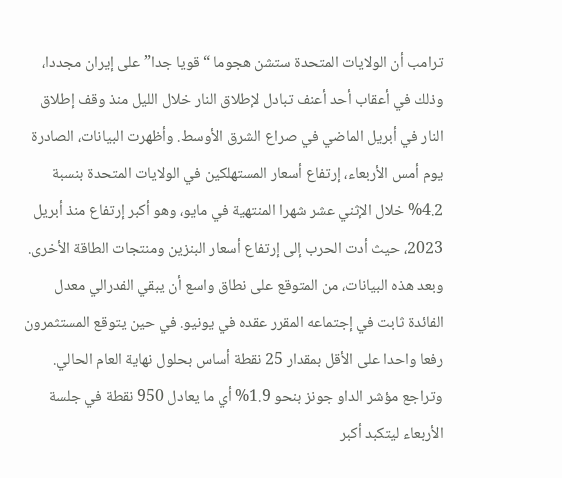ترامب أن الولايات المتحدة ستشن هجوما “قويا جدا” على إيران مجددا، وذلك في أعقاب أحد أعنف تبادل لإطلاق النار خلال الليل منذ وقف إطلاق النار في أبريل الماضي في صراع الشرق الأوسط. وأظهرت البيانات، الصادرة يوم أمس الأربعاء، إرتفاع أسعار المستهلكين في الولايات المتحدة بنسبة 4.2% خلال الإثني عشر شهرا المنتهية في مايو، وهو أكبر إرتفاع منذ أبريل 2023، حيث أدت الحرب إلى إرتفاع أسعار البنزين ومنتجات الطاقة الأخرى. وبعد هذه البيانات، من المتوقع على نطاق واسع أن يبقي الفدرالي معدل الفائدة ثابت في إجتماعه المقرر عقده في يونيو. في حين يتوقع المستثمرون رفعا واحدا على الأقل بمقدار 25 نقطة أساس بحلول نهاية العام الحالي. وتراجع مؤشر الداو جونز بنحو 1.9% أي ما يعادل 950 نقطة في جلسة الأربعاء ليتكبد أكبر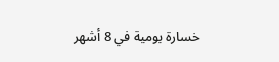خسارة يومية في 8 أشهر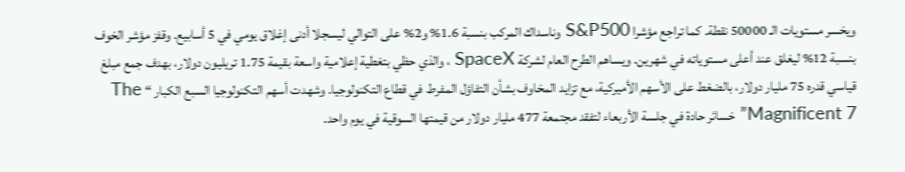ويخسر مستويات الـ 50000 نقطة. كما تراجع مؤشرا S&P500 وناسداك المركب بنسبة 1.6% و2% على التوالي ليسجلا أدنى إغلاق يومي في 5 أسابيع. وقفز مؤشر الخوف بنسبة 12% ليغلق عند أعلى مستوياته في شهرين. ويساهم الطرح العام لشركة SpaceX ، والذي حظي بتغطية إعلامية واسعة بقيمة 1.75 تريليون دولار، بهدف جمع مبلغ قياسي قدره 75 مليار دولار، بالضغط على الأسهم الأميركية، مع تزايد المخاوف بشأن التفاؤل المفرط في قطاع التكنولوجيا. وشهدت أسهم التكنولوجيا السبع الكبار “ The Magnificent 7” خسائر حادة في جلسة الأربعاء لتفقد مجتمعة 477 مليار دولار من قيمتها السوقية في يوم واحد.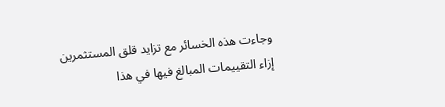وجاءت هذه الخسائر مع تزايد قلق المستثمرين إزاء التقييمات المبالغ فيها في هذا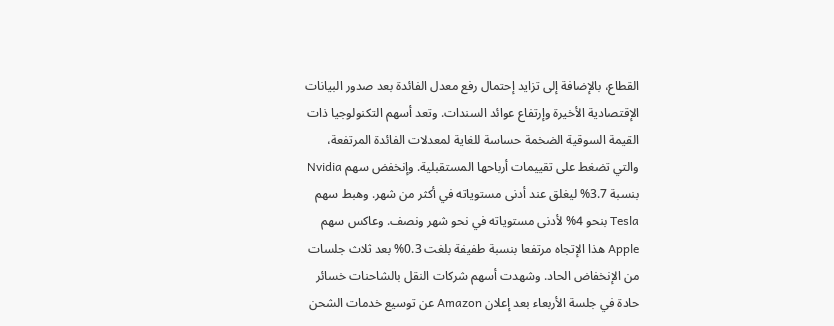القطاع، بالإضافة إلى تزايد إحتمال رفع معدل الفائدة بعد صدور البيانات الإقتصادية الأخيرة وإرتفاع عوائد السندات. وتعد أسهم التكنولوجيا ذات القيمة السوقية الضخمة حساسة للغاية لمعدلات الفائدة المرتفعة، والتي تضغط على تقييمات أرباحها المستقبلية. وإنخفض سهم Nvidia بنسبة 3.7% ليغلق عند أدنى مستوياته في أكثر من شهر. وهبط سهم Tesla بنحو 4% لأدنى مستوياته في نحو شهر ونصف. وعاكس سهم Apple هذا الإتجاه مرتفعا بنسبة طفيفة بلغت 0.3% بعد ثلاث جلسات من الإنخفاض الحاد. وشهدت أسهم شركات النقل بالشاحنات خسائر حادة في جلسة الأربعاء بعد إعلان Amazon عن توسيع خدمات الشحن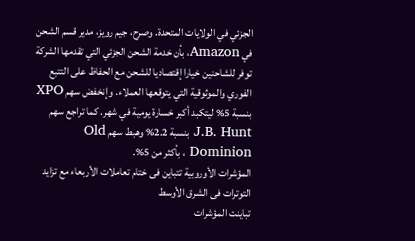الجزئي في الولايات المتحدة. وصرح، جيم رويز، مدير قسم الشحن في Amazon، بأن خدمة الشحن الجزئي التي تقدمها الشركة توفر للشاحنين خيارا إقتصاديا للشحن مع الحفاظ على التتبع الفوري والموثوقية التي يتوقعها العملاء. وإنخفض سهم XPO بنسبة 5% ليتكبد أكبر خسارة يومية في شهر. كما تراجع سهم J.B. Hunt بنسبة 2.2% وهبط سهم Old Dominion ، بأكثر من 5%.
المؤشرات الأوروبية تتباين فى ختام تعاملات الأربعاء مع تزايد التوترات فى الشرق الأوسط
تباينت المؤشرات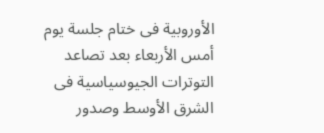الأوروبية فى ختام جلسة يوم أمس الأربعاء بعد تصاعد التوترات الجيوسياسية فى الشرق الأوسط وصدور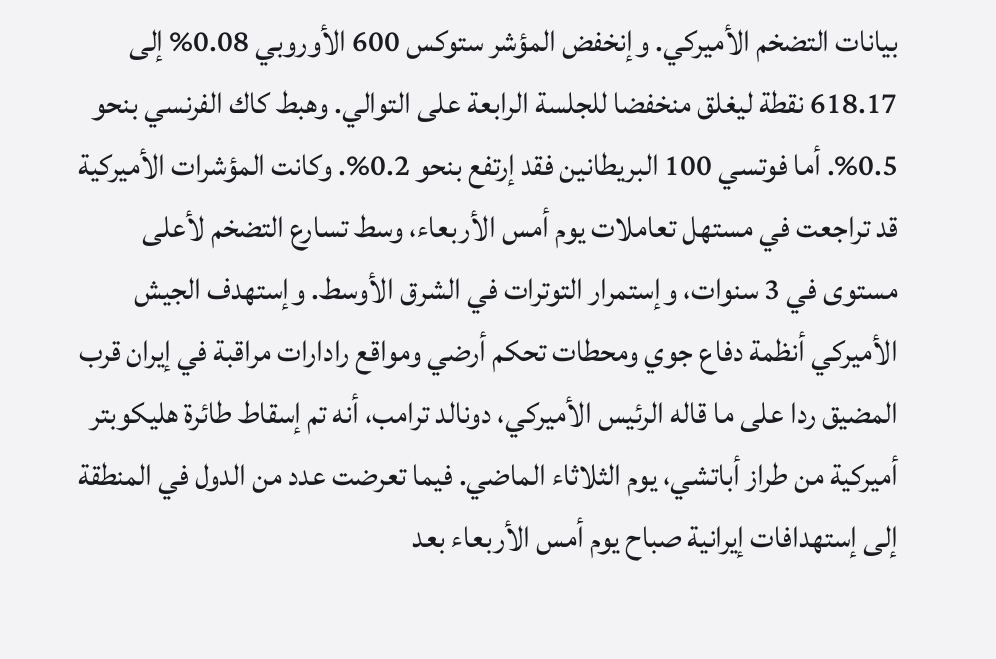بيانات التضخم الأميركي. وإنخفض المؤشر ستوكس 600 الأوروبي 0.08% إلى 618.17 نقطة ليغلق منخفضا للجلسة الرابعة على التوالي. وهبط كاك الفرنسي بنحو 0.5%. أما فوتسي 100 البريطانين فقد إرتفع بنحو 0.2%. وكانت المؤشرات الأميركية قد تراجعت في مستهل تعاملات يوم أمس الأربعاء، وسط تسارع التضخم لأعلى مستوى في 3 سنوات، وإستمرار التوترات في الشرق الأوسط. وإستهدف الجيش الأميركي أنظمة دفاع جوي ومحطات تحكم أرضي ومواقع رادارات مراقبة في إيران قرب المضيق ردا على ما قاله الرئيس الأميركي، دونالد ترامب، أنه تم إسقاط طائرة هليكوبتر أميركية من طراز أباتشي، يوم الثلاثاء الماضي. فيما تعرضت عدد من الدول في المنطقة إلى إستهدافات إيرانية صباح يوم أمس الأربعاء بعد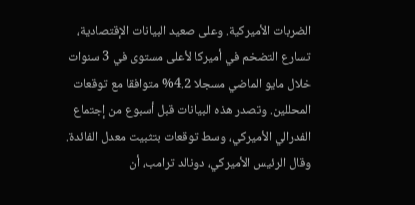الضربات الأميركية. وعلى صعيد البيانات الإقتصادية، تسارع التضخم في أميركا لأعلى مستوى في 3 سنوات خلال مايو الماضي مسجلا 4.2% متوافقا مع توقعات المحللين. وتصدر هذه البيانات قبل أسبوع من إجتماع الفدرالي الأميركي، وسط توقعات بتثبيت معدل الفائدة. وقال الرئيس الأميركي، دونالد ترامب، أن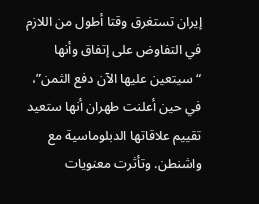إيران تستغرق وقتا أطول من اللازم في التفاوض على إتفاق وأنها “سيتعين عليها الآن دفع الثمن”، في حين أعلنت طهران أنها ستعيد تقييم علاقاتها الدبلوماسية مع واشنطن. وتأثرت معنويات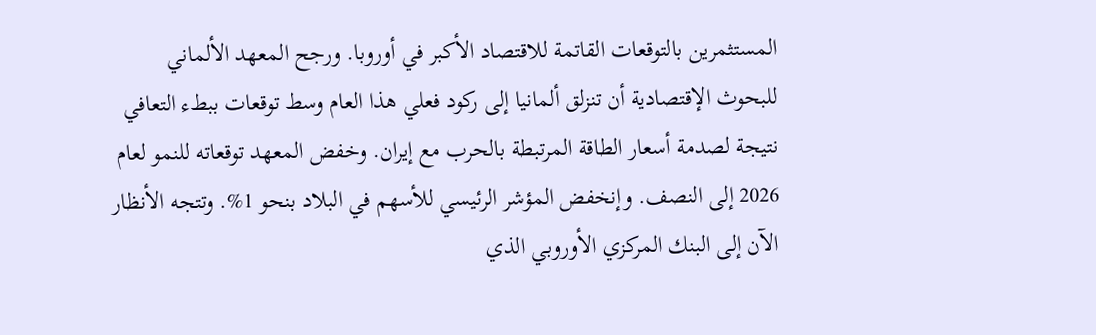المستثمرين بالتوقعات القاتمة للاقتصاد الأكبر في أوروبا. ورجح المعهد الألماني للبحوث الإقتصادية أن تنزلق ألمانيا إلى ركود فعلي هذا العام وسط توقعات ببطء التعافي نتيجة لصدمة أسعار الطاقة المرتبطة بالحرب مع إيران. وخفض المعهد توقعاته للنمو لعام 2026 إلى النصف. وإنخفض المؤشر الرئيسي للأسهم في البلاد بنحو 1%. وتتجه الأنظار الآن إلى البنك المركزي الأوروبي الذي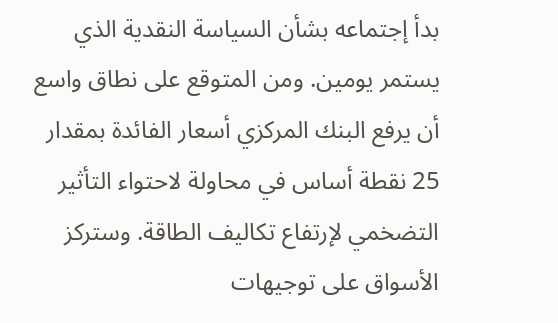بدأ إجتماعه بشأن السياسة النقدية الذي يستمر يومين. ومن المتوقع على نطاق واسع أن يرفع البنك المركزي أسعار الفائدة بمقدار 25 نقطة أساس في محاولة لاحتواء التأثير التضخمي لإرتفاع تكاليف الطاقة. وستركز الأسواق على توجيهات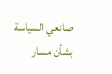صانعي السياسة بشأن مسار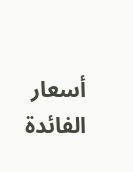أسعار الفائدة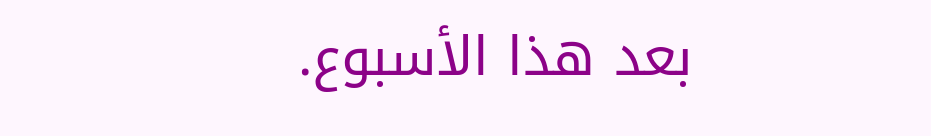بعد هذا الأسبوع.